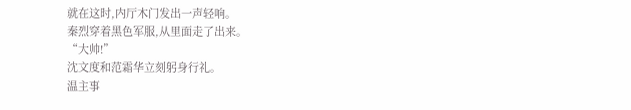就在这时,内厅木门发出一声轻响。
秦烈穿着黑色军服,从里面走了出来。
“大帅!”
沈文度和范霜华立刻躬身行礼。
温主事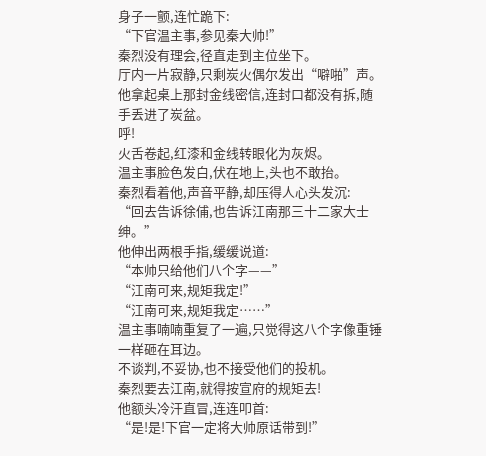身子一颤,连忙跪下:
“下官温主事,参见秦大帅!”
秦烈没有理会,径直走到主位坐下。
厅内一片寂静,只剩炭火偶尔发出“噼啪”声。
他拿起桌上那封金线密信,连封口都没有拆,随手丢进了炭盆。
呼!
火舌卷起,红漆和金线转眼化为灰烬。
温主事脸色发白,伏在地上,头也不敢抬。
秦烈看着他,声音平静,却压得人心头发沉:
“回去告诉徐俌,也告诉江南那三十二家大士绅。”
他伸出两根手指,缓缓说道:
“本帅只给他们八个字——”
“江南可来,规矩我定!”
“江南可来,规矩我定……”
温主事喃喃重复了一遍,只觉得这八个字像重锤一样砸在耳边。
不谈判,不妥协,也不接受他们的投机。
秦烈要去江南,就得按宣府的规矩去!
他额头冷汗直冒,连连叩首:
“是!是!下官一定将大帅原话带到!”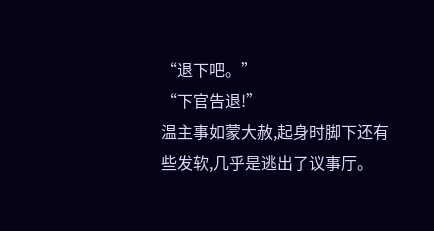“退下吧。”
“下官告退!”
温主事如蒙大赦,起身时脚下还有些发软,几乎是逃出了议事厅。